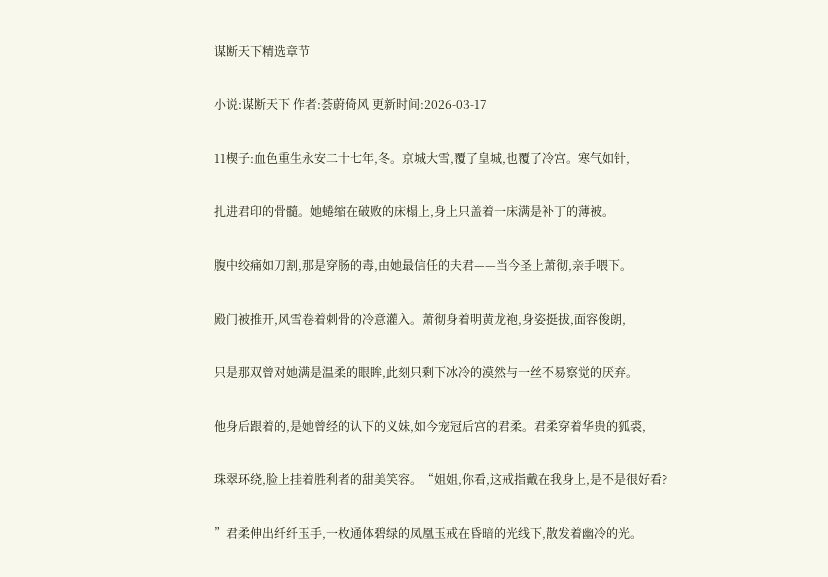谋断天下精选章节

小说:谋断天下 作者:荟蔚倚风 更新时间:2026-03-17

11楔子:血色重生永安二十七年,冬。京城大雪,覆了皇城,也覆了冷宫。寒气如针,

扎进君印的骨髓。她蜷缩在破败的床榻上,身上只盖着一床满是补丁的薄被。

腹中绞痛如刀割,那是穿肠的毒,由她最信任的夫君——当今圣上萧彻,亲手喂下。

殿门被推开,风雪卷着刺骨的冷意灌入。萧彻身着明黄龙袍,身姿挺拔,面容俊朗,

只是那双曾对她满是温柔的眼眸,此刻只剩下冰冷的漠然与一丝不易察觉的厌弃。

他身后跟着的,是她曾经的认下的义妹,如今宠冠后宫的君柔。君柔穿着华贵的狐裘,

珠翠环绕,脸上挂着胜利者的甜美笑容。“姐姐,你看,这戒指戴在我身上,是不是很好看?

”君柔伸出纤纤玉手,一枚通体碧绿的凤凰玉戒在昏暗的光线下,散发着幽冷的光。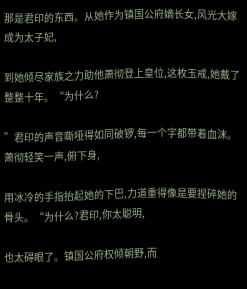那是君印的东西。从她作为镇国公府嫡长女,风光大嫁成为太子妃,

到她倾尽家族之力助他萧彻登上皇位,这枚玉戒,她戴了整整十年。“为什么?

”君印的声音嘶哑得如同破锣,每一个字都带着血沫。萧彻轻笑一声,俯下身,

用冰冷的手指抬起她的下巴,力道重得像是要捏碎她的骨头。“为什么?君印,你太聪明,

也太碍眼了。镇国公府权倾朝野,而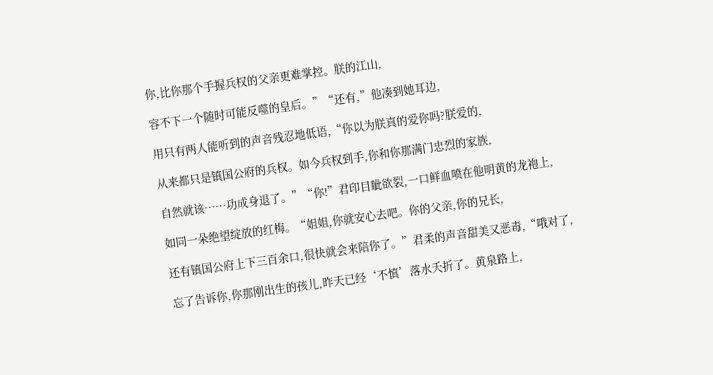你,比你那个手握兵权的父亲更难掌控。朕的江山,

容不下一个随时可能反噬的皇后。”“还有,”他凑到她耳边,

用只有两人能听到的声音残忍地低语,“你以为朕真的爱你吗?朕爱的,

从来都只是镇国公府的兵权。如今兵权到手,你和你那满门忠烈的家族,

自然就该……功成身退了。”“你!”君印目眦欲裂,一口鲜血喷在他明黄的龙袍上,

如同一朵绝望绽放的红梅。“姐姐,你就安心去吧。你的父亲,你的兄长,

还有镇国公府上下三百余口,很快就会来陪你了。”君柔的声音甜美又恶毒,“哦对了,

忘了告诉你,你那刚出生的孩儿,昨天已经‘不慎’落水夭折了。黄泉路上,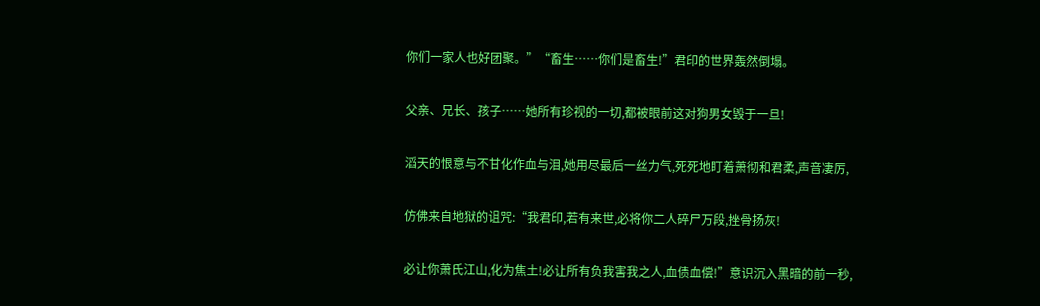你们一家人也好团聚。”“畜生……你们是畜生!”君印的世界轰然倒塌。

父亲、兄长、孩子……她所有珍视的一切,都被眼前这对狗男女毁于一旦!

滔天的恨意与不甘化作血与泪,她用尽最后一丝力气,死死地盯着萧彻和君柔,声音凄厉,

仿佛来自地狱的诅咒:“我君印,若有来世,必将你二人碎尸万段,挫骨扬灰!

必让你萧氏江山,化为焦土!必让所有负我害我之人,血债血偿!”意识沉入黑暗的前一秒,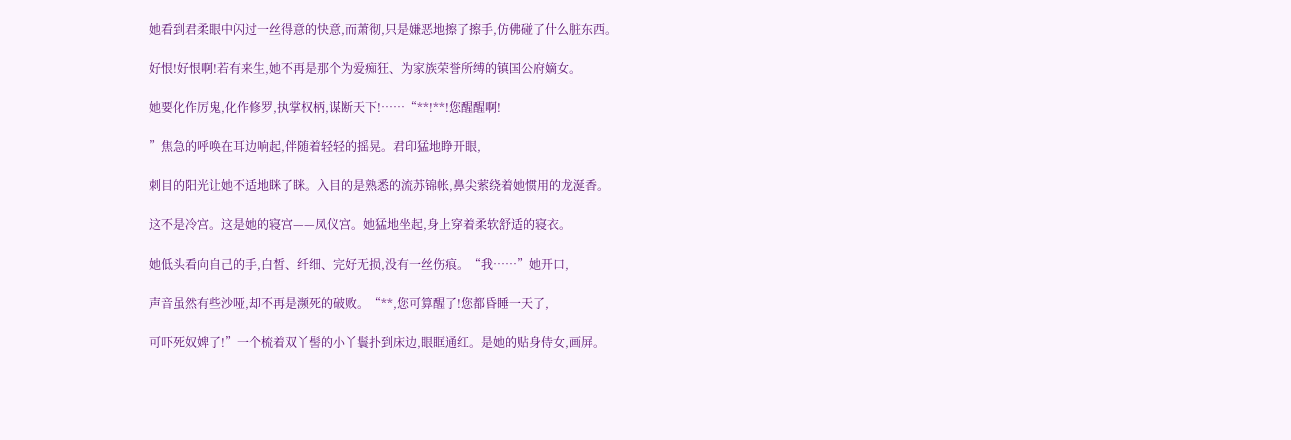她看到君柔眼中闪过一丝得意的快意,而萧彻,只是嫌恶地擦了擦手,仿佛碰了什么脏东西。

好恨!好恨啊!若有来生,她不再是那个为爱痴狂、为家族荣誉所缚的镇国公府嫡女。

她要化作厉鬼,化作修罗,执掌权柄,谋断天下!……“**!**!您醒醒啊!

”焦急的呼唤在耳边响起,伴随着轻轻的摇晃。君印猛地睁开眼,

刺目的阳光让她不适地眯了眯。入目的是熟悉的流苏锦帐,鼻尖萦绕着她惯用的龙涎香。

这不是冷宫。这是她的寝宫——凤仪宫。她猛地坐起,身上穿着柔软舒适的寝衣。

她低头看向自己的手,白皙、纤细、完好无损,没有一丝伤痕。“我……”她开口,

声音虽然有些沙哑,却不再是濒死的破败。“**,您可算醒了!您都昏睡一天了,

可吓死奴婢了!”一个梳着双丫髻的小丫鬟扑到床边,眼眶通红。是她的贴身侍女,画屏。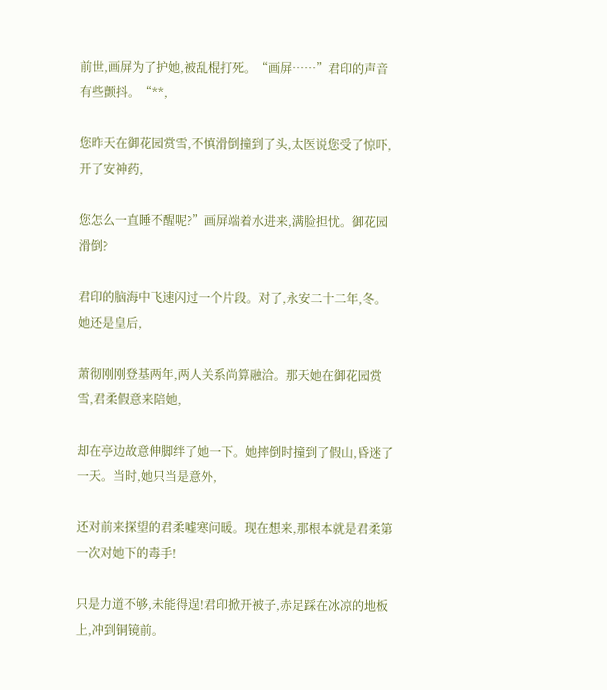前世,画屏为了护她,被乱棍打死。“画屏……”君印的声音有些颤抖。“**,

您昨天在御花园赏雪,不慎滑倒撞到了头,太医说您受了惊吓,开了安神药,

您怎么一直睡不醒呢?”画屏端着水进来,满脸担忧。御花园滑倒?

君印的脑海中飞速闪过一个片段。对了,永安二十二年,冬。她还是皇后,

萧彻刚刚登基两年,两人关系尚算融洽。那天她在御花园赏雪,君柔假意来陪她,

却在亭边故意伸脚绊了她一下。她摔倒时撞到了假山,昏迷了一天。当时,她只当是意外,

还对前来探望的君柔嘘寒问暖。现在想来,那根本就是君柔第一次对她下的毒手!

只是力道不够,未能得逞!君印掀开被子,赤足踩在冰凉的地板上,冲到铜镜前。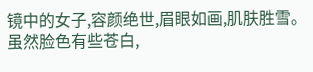镜中的女子,容颜绝世,眉眼如画,肌肤胜雪。虽然脸色有些苍白,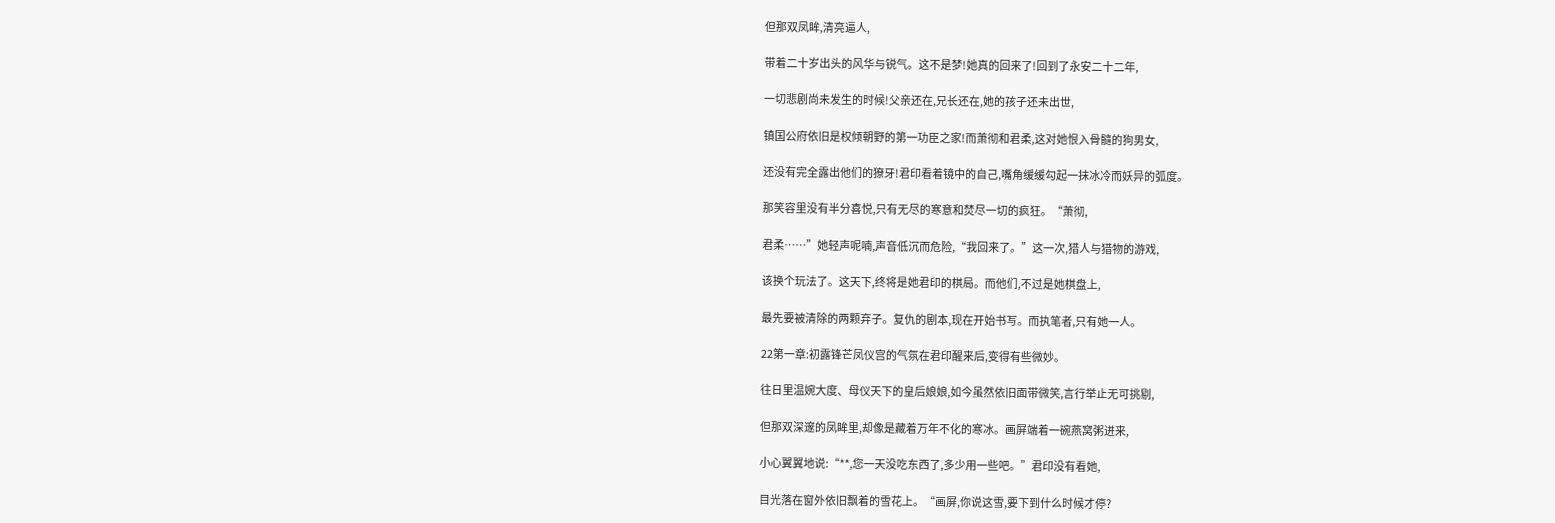但那双凤眸,清亮逼人,

带着二十岁出头的风华与锐气。这不是梦!她真的回来了!回到了永安二十二年,

一切悲剧尚未发生的时候!父亲还在,兄长还在,她的孩子还未出世,

镇国公府依旧是权倾朝野的第一功臣之家!而萧彻和君柔,这对她恨入骨髓的狗男女,

还没有完全露出他们的獠牙!君印看着镜中的自己,嘴角缓缓勾起一抹冰冷而妖异的弧度。

那笑容里没有半分喜悦,只有无尽的寒意和焚尽一切的疯狂。“萧彻,

君柔……”她轻声呢喃,声音低沉而危险,“我回来了。”这一次,猎人与猎物的游戏,

该换个玩法了。这天下,终将是她君印的棋局。而他们,不过是她棋盘上,

最先要被清除的两颗弃子。复仇的剧本,现在开始书写。而执笔者,只有她一人。

22第一章:初露锋芒凤仪宫的气氛在君印醒来后,变得有些微妙。

往日里温婉大度、母仪天下的皇后娘娘,如今虽然依旧面带微笑,言行举止无可挑剔,

但那双深邃的凤眸里,却像是藏着万年不化的寒冰。画屏端着一碗燕窝粥进来,

小心翼翼地说:“**,您一天没吃东西了,多少用一些吧。”君印没有看她,

目光落在窗外依旧飘着的雪花上。“画屏,你说这雪,要下到什么时候才停?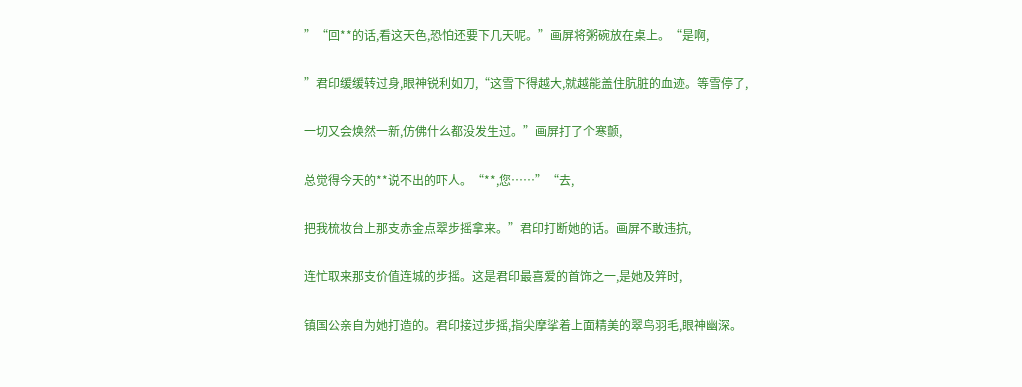”“回**的话,看这天色,恐怕还要下几天呢。”画屏将粥碗放在桌上。“是啊,

”君印缓缓转过身,眼神锐利如刀,“这雪下得越大,就越能盖住肮脏的血迹。等雪停了,

一切又会焕然一新,仿佛什么都没发生过。”画屏打了个寒颤,

总觉得今天的**说不出的吓人。“**,您……”“去,

把我梳妆台上那支赤金点翠步摇拿来。”君印打断她的话。画屏不敢违抗,

连忙取来那支价值连城的步摇。这是君印最喜爱的首饰之一,是她及笄时,

镇国公亲自为她打造的。君印接过步摇,指尖摩挲着上面精美的翠鸟羽毛,眼神幽深。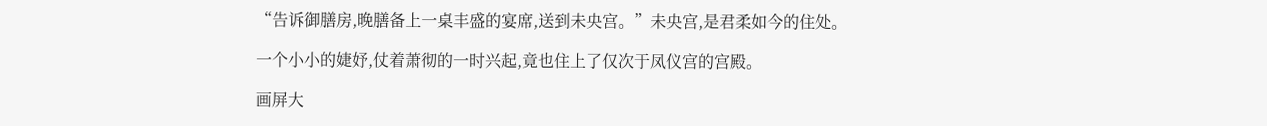“告诉御膳房,晚膳备上一桌丰盛的宴席,送到未央宫。”未央宫,是君柔如今的住处。

一个小小的婕妤,仗着萧彻的一时兴起,竟也住上了仅次于凤仪宫的宫殿。

画屏大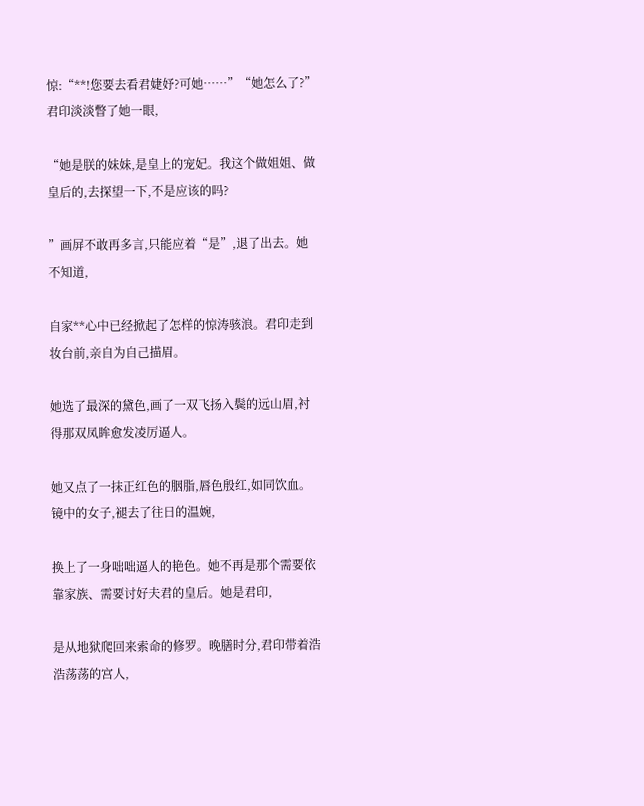惊:“**!您要去看君婕妤?可她……”“她怎么了?”君印淡淡瞥了她一眼,

“她是朕的妹妹,是皇上的宠妃。我这个做姐姐、做皇后的,去探望一下,不是应该的吗?

”画屏不敢再多言,只能应着“是”,退了出去。她不知道,

自家**心中已经掀起了怎样的惊涛骇浪。君印走到妆台前,亲自为自己描眉。

她选了最深的黛色,画了一双飞扬入鬓的远山眉,衬得那双凤眸愈发凌厉逼人。

她又点了一抹正红色的胭脂,唇色殷红,如同饮血。镜中的女子,褪去了往日的温婉,

换上了一身咄咄逼人的艳色。她不再是那个需要依靠家族、需要讨好夫君的皇后。她是君印,

是从地狱爬回来索命的修罗。晚膳时分,君印带着浩浩荡荡的宫人,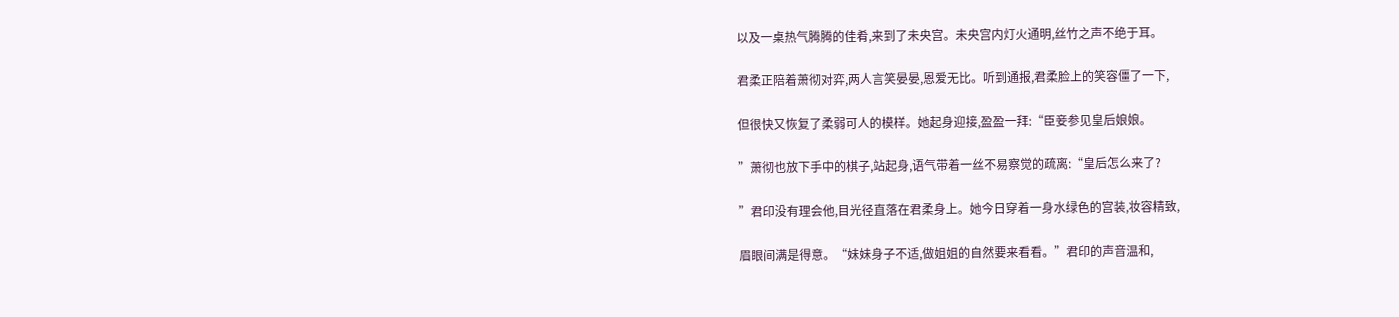以及一桌热气腾腾的佳肴,来到了未央宫。未央宫内灯火通明,丝竹之声不绝于耳。

君柔正陪着萧彻对弈,两人言笑晏晏,恩爱无比。听到通报,君柔脸上的笑容僵了一下,

但很快又恢复了柔弱可人的模样。她起身迎接,盈盈一拜:“臣妾参见皇后娘娘。

”萧彻也放下手中的棋子,站起身,语气带着一丝不易察觉的疏离:“皇后怎么来了?

”君印没有理会他,目光径直落在君柔身上。她今日穿着一身水绿色的宫装,妆容精致,

眉眼间满是得意。“妹妹身子不适,做姐姐的自然要来看看。”君印的声音温和,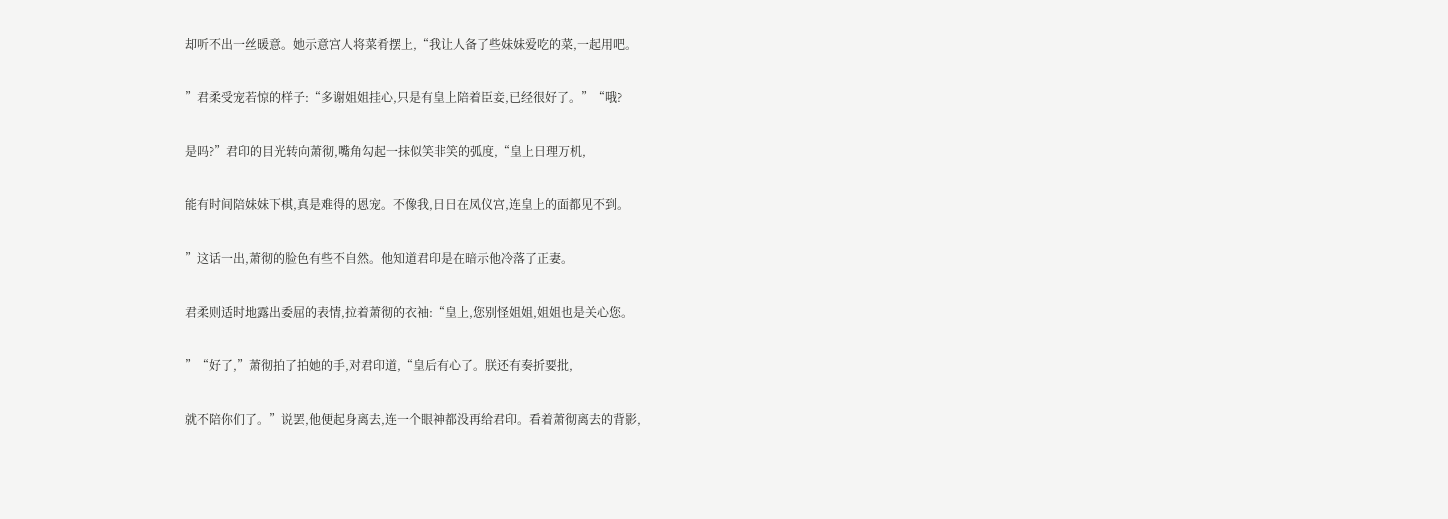却听不出一丝暖意。她示意宫人将菜肴摆上,“我让人备了些妹妹爱吃的菜,一起用吧。

”君柔受宠若惊的样子:“多谢姐姐挂心,只是有皇上陪着臣妾,已经很好了。”“哦?

是吗?”君印的目光转向萧彻,嘴角勾起一抹似笑非笑的弧度,“皇上日理万机,

能有时间陪妹妹下棋,真是难得的恩宠。不像我,日日在凤仪宫,连皇上的面都见不到。

”这话一出,萧彻的脸色有些不自然。他知道君印是在暗示他冷落了正妻。

君柔则适时地露出委屈的表情,拉着萧彻的衣袖:“皇上,您别怪姐姐,姐姐也是关心您。

”“好了,”萧彻拍了拍她的手,对君印道,“皇后有心了。朕还有奏折要批,

就不陪你们了。”说罢,他便起身离去,连一个眼神都没再给君印。看着萧彻离去的背影,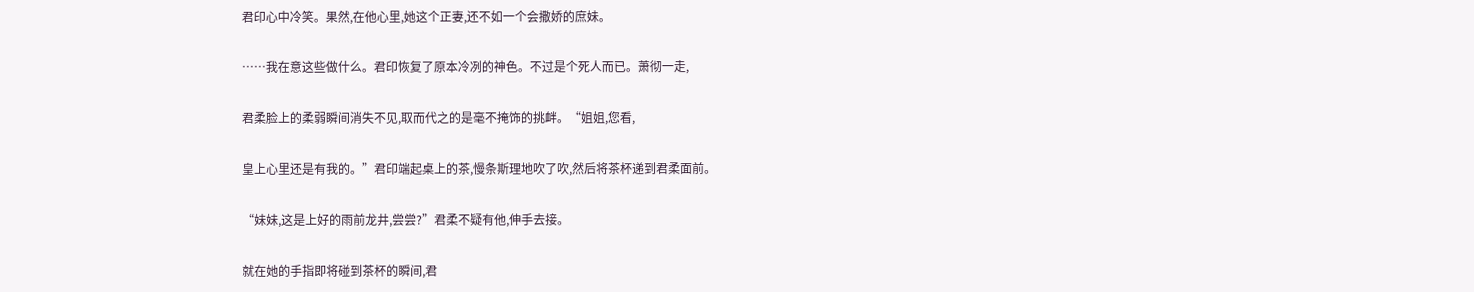君印心中冷笑。果然,在他心里,她这个正妻,还不如一个会撒娇的庶妹。

……我在意这些做什么。君印恢复了原本冷冽的神色。不过是个死人而已。萧彻一走,

君柔脸上的柔弱瞬间消失不见,取而代之的是毫不掩饰的挑衅。“姐姐,您看,

皇上心里还是有我的。”君印端起桌上的茶,慢条斯理地吹了吹,然后将茶杯递到君柔面前。

“妹妹,这是上好的雨前龙井,尝尝?”君柔不疑有他,伸手去接。

就在她的手指即将碰到茶杯的瞬间,君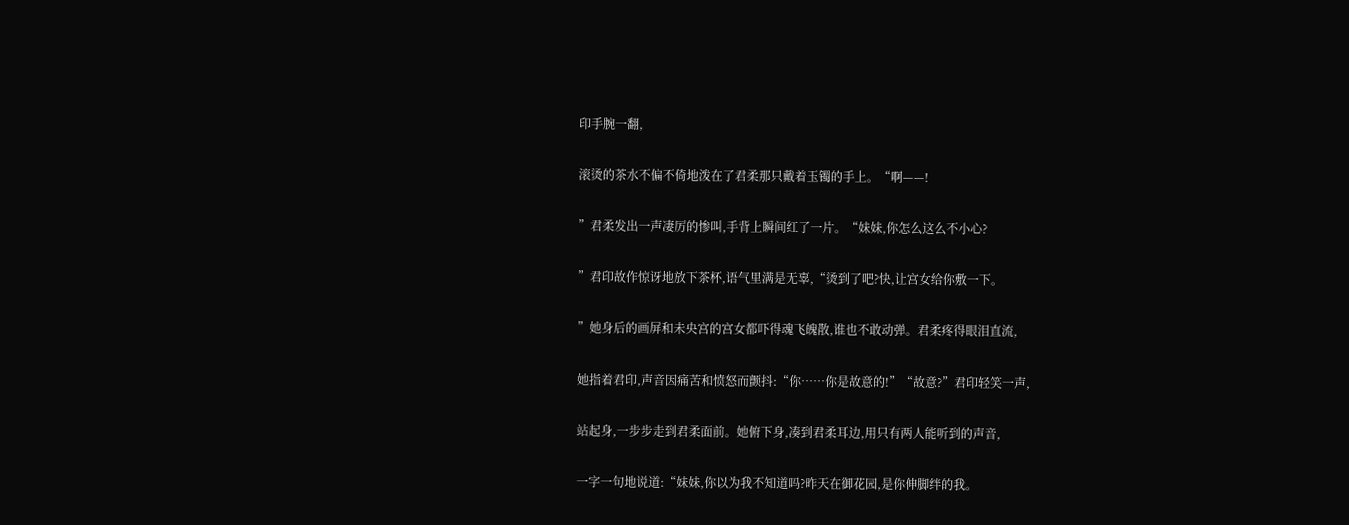印手腕一翻,

滚烫的茶水不偏不倚地泼在了君柔那只戴着玉镯的手上。“啊——!

”君柔发出一声凄厉的惨叫,手背上瞬间红了一片。“妹妹,你怎么这么不小心?

”君印故作惊讶地放下茶杯,语气里满是无辜,“烫到了吧?快,让宫女给你敷一下。

”她身后的画屏和未央宫的宫女都吓得魂飞魄散,谁也不敢动弹。君柔疼得眼泪直流,

她指着君印,声音因痛苦和愤怒而颤抖:“你……你是故意的!”“故意?”君印轻笑一声,

站起身,一步步走到君柔面前。她俯下身,凑到君柔耳边,用只有两人能听到的声音,

一字一句地说道:“妹妹,你以为我不知道吗?昨天在御花园,是你伸脚绊的我。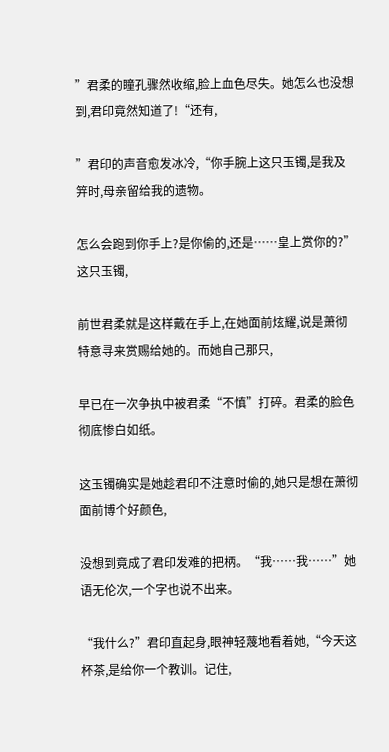”君柔的瞳孔骤然收缩,脸上血色尽失。她怎么也没想到,君印竟然知道了!“还有,

”君印的声音愈发冰冷,“你手腕上这只玉镯,是我及笄时,母亲留给我的遗物。

怎么会跑到你手上?是你偷的,还是……皇上赏你的?”这只玉镯,

前世君柔就是这样戴在手上,在她面前炫耀,说是萧彻特意寻来赏赐给她的。而她自己那只,

早已在一次争执中被君柔“不慎”打碎。君柔的脸色彻底惨白如纸。

这玉镯确实是她趁君印不注意时偷的,她只是想在萧彻面前博个好颜色,

没想到竟成了君印发难的把柄。“我……我……”她语无伦次,一个字也说不出来。

“我什么?”君印直起身,眼神轻蔑地看着她,“今天这杯茶,是给你一个教训。记住,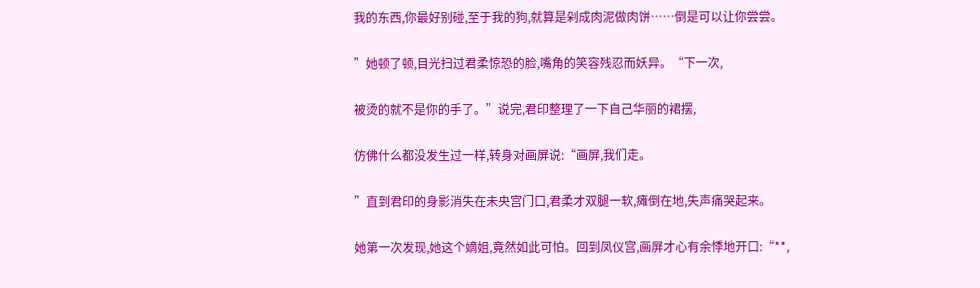我的东西,你最好别碰,至于我的狗,就算是剁成肉泥做肉饼……倒是可以让你尝尝。

”她顿了顿,目光扫过君柔惊恐的脸,嘴角的笑容残忍而妖异。“下一次,

被烫的就不是你的手了。”说完,君印整理了一下自己华丽的裙摆,

仿佛什么都没发生过一样,转身对画屏说:“画屏,我们走。

”直到君印的身影消失在未央宫门口,君柔才双腿一软,瘫倒在地,失声痛哭起来。

她第一次发现,她这个嫡姐,竟然如此可怕。回到凤仪宫,画屏才心有余悸地开口:“**,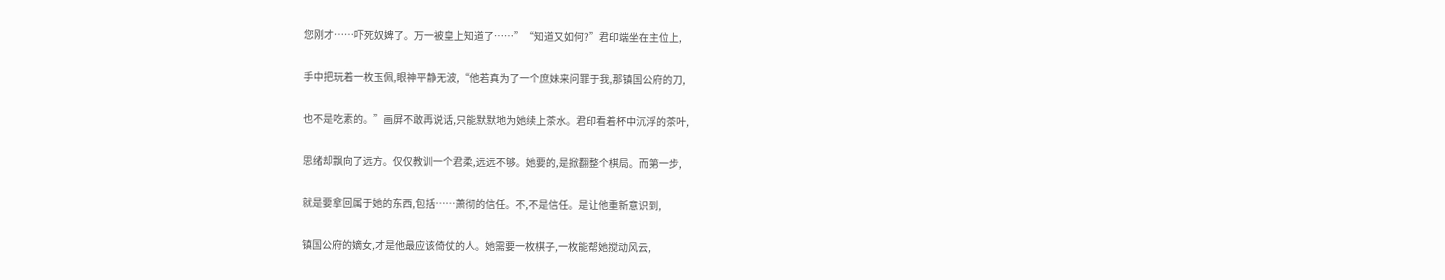您刚才……吓死奴婢了。万一被皇上知道了……”“知道又如何?”君印端坐在主位上,

手中把玩着一枚玉佩,眼神平静无波,“他若真为了一个庶妹来问罪于我,那镇国公府的刀,

也不是吃素的。”画屏不敢再说话,只能默默地为她续上茶水。君印看着杯中沉浮的茶叶,

思绪却飘向了远方。仅仅教训一个君柔,远远不够。她要的,是掀翻整个棋局。而第一步,

就是要拿回属于她的东西,包括……萧彻的信任。不,不是信任。是让他重新意识到,

镇国公府的嫡女,才是他最应该倚仗的人。她需要一枚棋子,一枚能帮她搅动风云,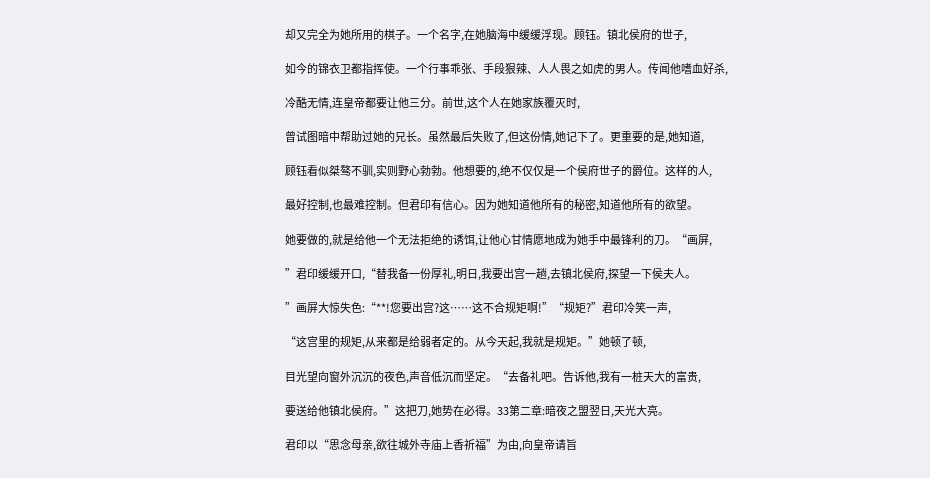却又完全为她所用的棋子。一个名字,在她脑海中缓缓浮现。顾钰。镇北侯府的世子,

如今的锦衣卫都指挥使。一个行事乖张、手段狠辣、人人畏之如虎的男人。传闻他嗜血好杀,

冷酷无情,连皇帝都要让他三分。前世,这个人在她家族覆灭时,

曾试图暗中帮助过她的兄长。虽然最后失败了,但这份情,她记下了。更重要的是,她知道,

顾钰看似桀骜不驯,实则野心勃勃。他想要的,绝不仅仅是一个侯府世子的爵位。这样的人,

最好控制,也最难控制。但君印有信心。因为她知道他所有的秘密,知道他所有的欲望。

她要做的,就是给他一个无法拒绝的诱饵,让他心甘情愿地成为她手中最锋利的刀。“画屏,

”君印缓缓开口,“替我备一份厚礼,明日,我要出宫一趟,去镇北侯府,探望一下侯夫人。

”画屏大惊失色:“**!您要出宫?这……这不合规矩啊!”“规矩?”君印冷笑一声,

“这宫里的规矩,从来都是给弱者定的。从今天起,我就是规矩。”她顿了顿,

目光望向窗外沉沉的夜色,声音低沉而坚定。“去备礼吧。告诉他,我有一桩天大的富贵,

要送给他镇北侯府。”这把刀,她势在必得。33第二章:暗夜之盟翌日,天光大亮。

君印以“思念母亲,欲往城外寺庙上香祈福”为由,向皇帝请旨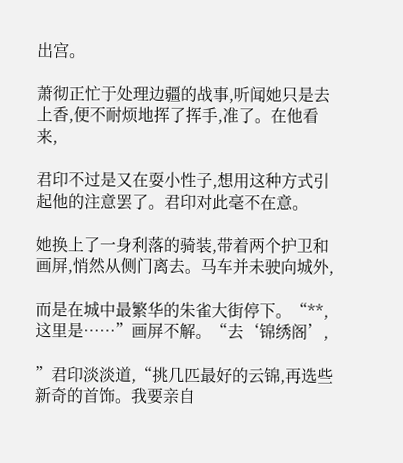出宫。

萧彻正忙于处理边疆的战事,听闻她只是去上香,便不耐烦地挥了挥手,准了。在他看来,

君印不过是又在耍小性子,想用这种方式引起他的注意罢了。君印对此毫不在意。

她换上了一身利落的骑装,带着两个护卫和画屏,悄然从侧门离去。马车并未驶向城外,

而是在城中最繁华的朱雀大街停下。“**,这里是……”画屏不解。“去‘锦绣阁’,

”君印淡淡道,“挑几匹最好的云锦,再选些新奇的首饰。我要亲自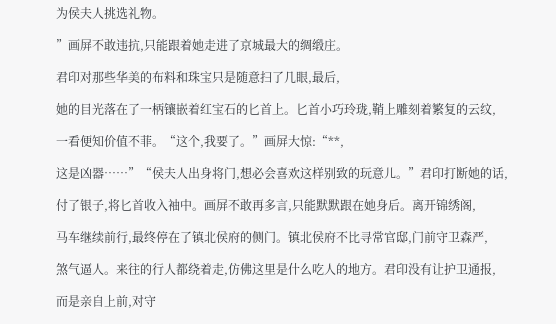为侯夫人挑选礼物。

”画屏不敢违抗,只能跟着她走进了京城最大的绸缎庄。

君印对那些华美的布料和珠宝只是随意扫了几眼,最后,

她的目光落在了一柄镶嵌着红宝石的匕首上。匕首小巧玲珑,鞘上雕刻着繁复的云纹,

一看便知价值不菲。“这个,我要了。”画屏大惊:“**,

这是凶器……”“侯夫人出身将门,想必会喜欢这样别致的玩意儿。”君印打断她的话,

付了银子,将匕首收入袖中。画屏不敢再多言,只能默默跟在她身后。离开锦绣阁,

马车继续前行,最终停在了镇北侯府的侧门。镇北侯府不比寻常官邸,门前守卫森严,

煞气逼人。来往的行人都绕着走,仿佛这里是什么吃人的地方。君印没有让护卫通报,

而是亲自上前,对守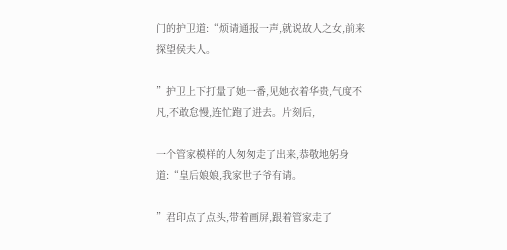门的护卫道:“烦请通报一声,就说故人之女,前来探望侯夫人。

”护卫上下打量了她一番,见她衣着华贵,气度不凡,不敢怠慢,连忙跑了进去。片刻后,

一个管家模样的人匆匆走了出来,恭敬地躬身道:“皇后娘娘,我家世子爷有请。

”君印点了点头,带着画屏,跟着管家走了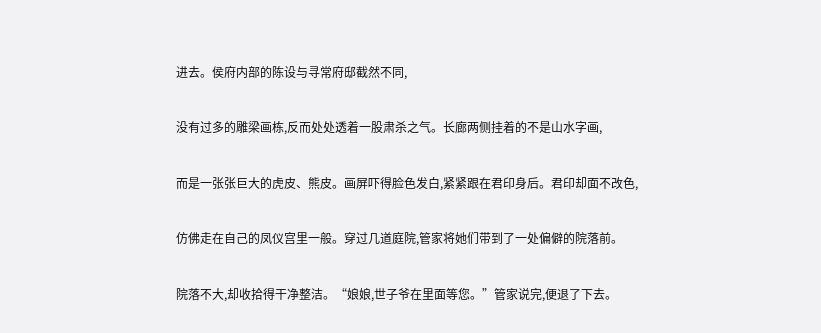进去。侯府内部的陈设与寻常府邸截然不同,

没有过多的雕梁画栋,反而处处透着一股肃杀之气。长廊两侧挂着的不是山水字画,

而是一张张巨大的虎皮、熊皮。画屏吓得脸色发白,紧紧跟在君印身后。君印却面不改色,

仿佛走在自己的凤仪宫里一般。穿过几道庭院,管家将她们带到了一处偏僻的院落前。

院落不大,却收拾得干净整洁。“娘娘,世子爷在里面等您。”管家说完,便退了下去。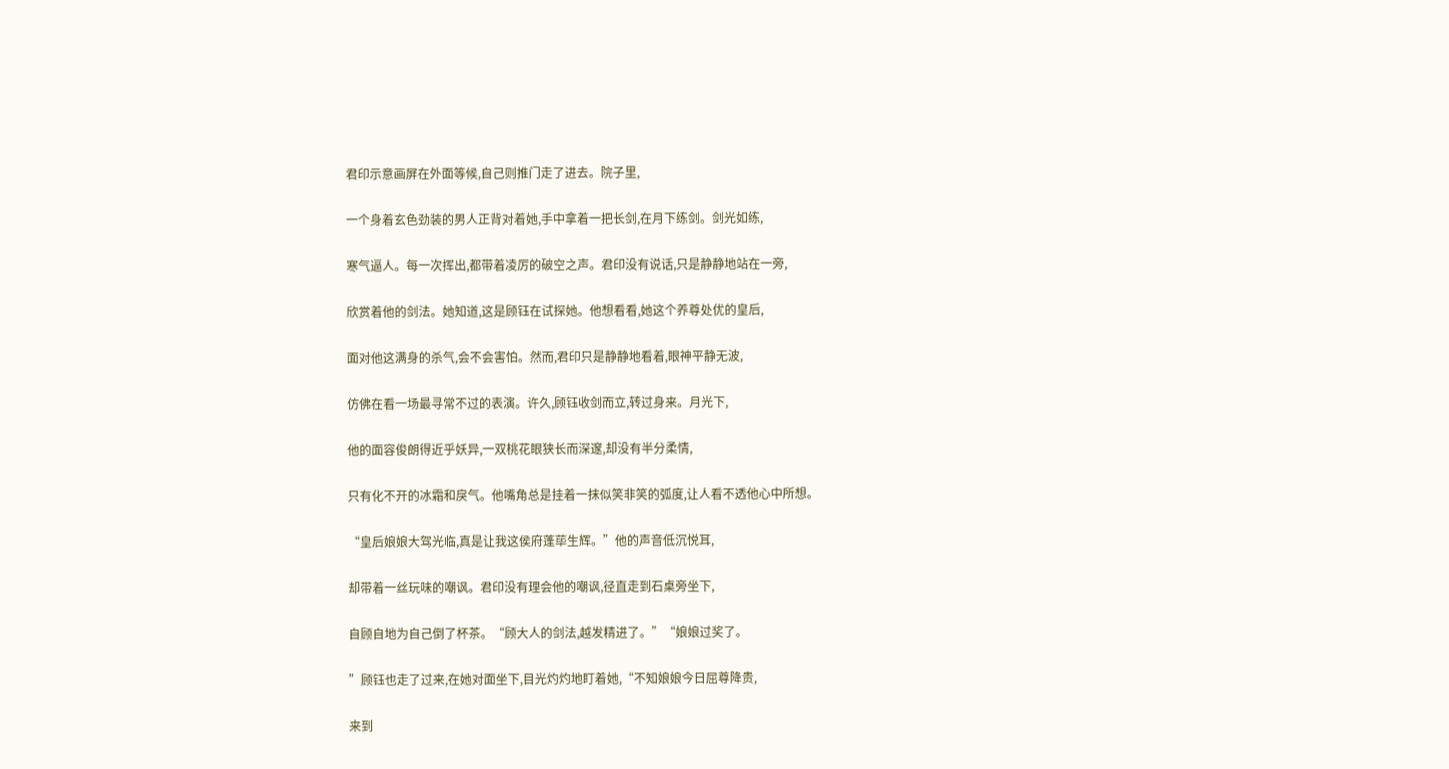君印示意画屏在外面等候,自己则推门走了进去。院子里,

一个身着玄色劲装的男人正背对着她,手中拿着一把长剑,在月下练剑。剑光如练,

寒气逼人。每一次挥出,都带着凌厉的破空之声。君印没有说话,只是静静地站在一旁,

欣赏着他的剑法。她知道,这是顾钰在试探她。他想看看,她这个养尊处优的皇后,

面对他这满身的杀气,会不会害怕。然而,君印只是静静地看着,眼神平静无波,

仿佛在看一场最寻常不过的表演。许久,顾钰收剑而立,转过身来。月光下,

他的面容俊朗得近乎妖异,一双桃花眼狭长而深邃,却没有半分柔情,

只有化不开的冰霜和戾气。他嘴角总是挂着一抹似笑非笑的弧度,让人看不透他心中所想。

“皇后娘娘大驾光临,真是让我这侯府蓬荜生辉。”他的声音低沉悦耳,

却带着一丝玩味的嘲讽。君印没有理会他的嘲讽,径直走到石桌旁坐下,

自顾自地为自己倒了杯茶。“顾大人的剑法,越发精进了。”“娘娘过奖了。

”顾钰也走了过来,在她对面坐下,目光灼灼地盯着她,“不知娘娘今日屈尊降贵,

来到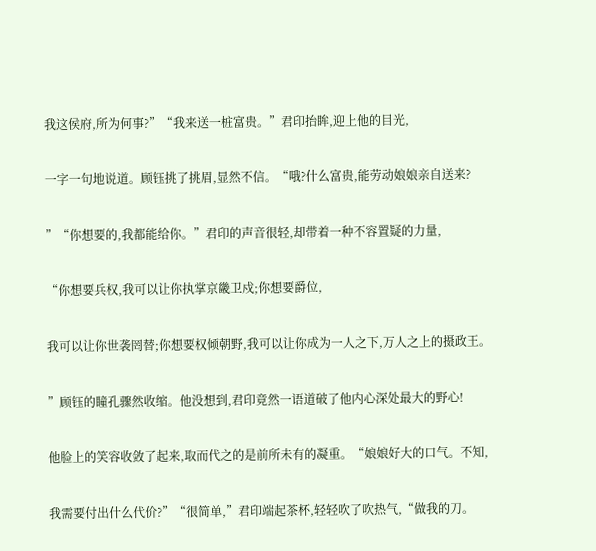我这侯府,所为何事?”“我来送一桩富贵。”君印抬眸,迎上他的目光,

一字一句地说道。顾钰挑了挑眉,显然不信。“哦?什么富贵,能劳动娘娘亲自送来?

”“你想要的,我都能给你。”君印的声音很轻,却带着一种不容置疑的力量,

“你想要兵权,我可以让你执掌京畿卫戍;你想要爵位,

我可以让你世袭罔替;你想要权倾朝野,我可以让你成为一人之下,万人之上的摄政王。

”顾钰的瞳孔骤然收缩。他没想到,君印竟然一语道破了他内心深处最大的野心!

他脸上的笑容收敛了起来,取而代之的是前所未有的凝重。“娘娘好大的口气。不知,

我需要付出什么代价?”“很简单,”君印端起茶杯,轻轻吹了吹热气,“做我的刀。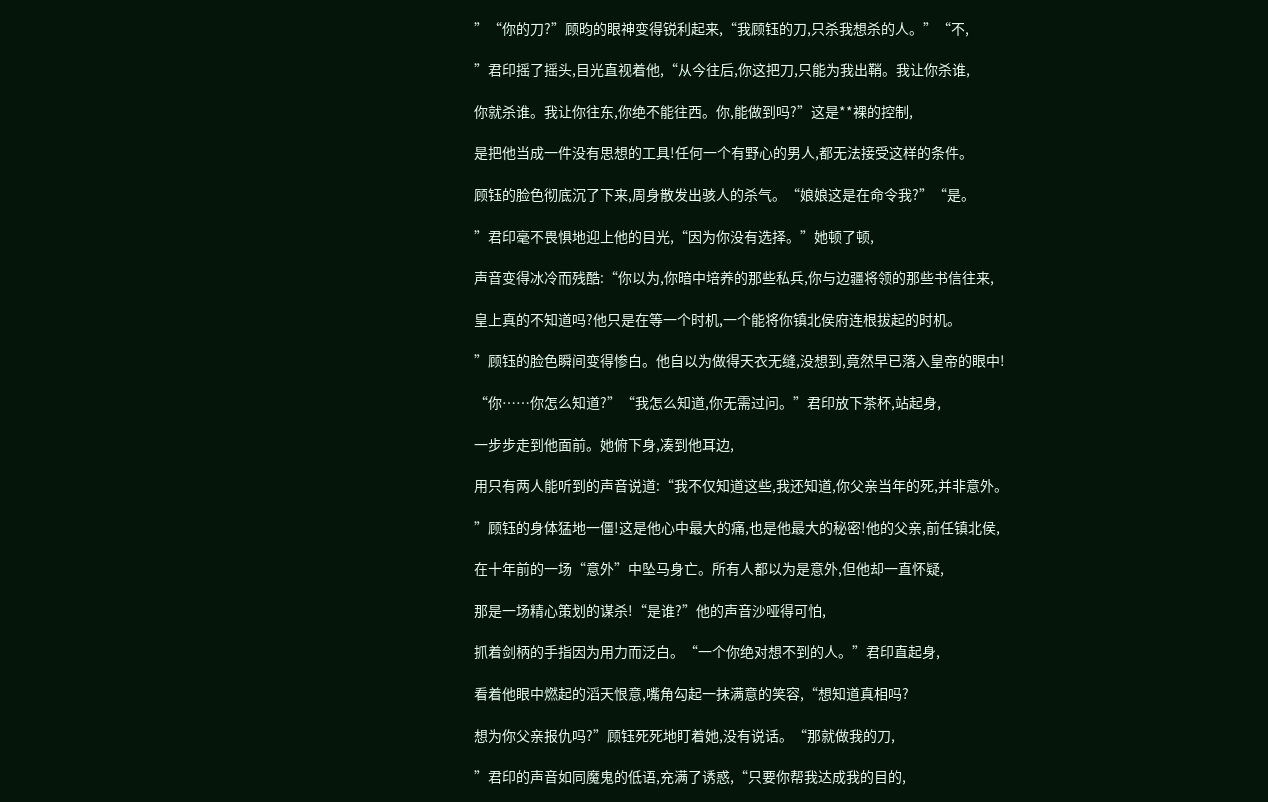”“你的刀?”顾昀的眼神变得锐利起来,“我顾钰的刀,只杀我想杀的人。”“不,

”君印摇了摇头,目光直视着他,“从今往后,你这把刀,只能为我出鞘。我让你杀谁,

你就杀谁。我让你往东,你绝不能往西。你,能做到吗?”这是**裸的控制,

是把他当成一件没有思想的工具!任何一个有野心的男人,都无法接受这样的条件。

顾钰的脸色彻底沉了下来,周身散发出骇人的杀气。“娘娘这是在命令我?”“是。

”君印毫不畏惧地迎上他的目光,“因为你没有选择。”她顿了顿,

声音变得冰冷而残酷:“你以为,你暗中培养的那些私兵,你与边疆将领的那些书信往来,

皇上真的不知道吗?他只是在等一个时机,一个能将你镇北侯府连根拔起的时机。

”顾钰的脸色瞬间变得惨白。他自以为做得天衣无缝,没想到,竟然早已落入皇帝的眼中!

“你……你怎么知道?”“我怎么知道,你无需过问。”君印放下茶杯,站起身,

一步步走到他面前。她俯下身,凑到他耳边,

用只有两人能听到的声音说道:“我不仅知道这些,我还知道,你父亲当年的死,并非意外。

”顾钰的身体猛地一僵!这是他心中最大的痛,也是他最大的秘密!他的父亲,前任镇北侯,

在十年前的一场“意外”中坠马身亡。所有人都以为是意外,但他却一直怀疑,

那是一场精心策划的谋杀!“是谁?”他的声音沙哑得可怕,

抓着剑柄的手指因为用力而泛白。“一个你绝对想不到的人。”君印直起身,

看着他眼中燃起的滔天恨意,嘴角勾起一抹满意的笑容,“想知道真相吗?

想为你父亲报仇吗?”顾钰死死地盯着她,没有说话。“那就做我的刀,

”君印的声音如同魔鬼的低语,充满了诱惑,“只要你帮我达成我的目的,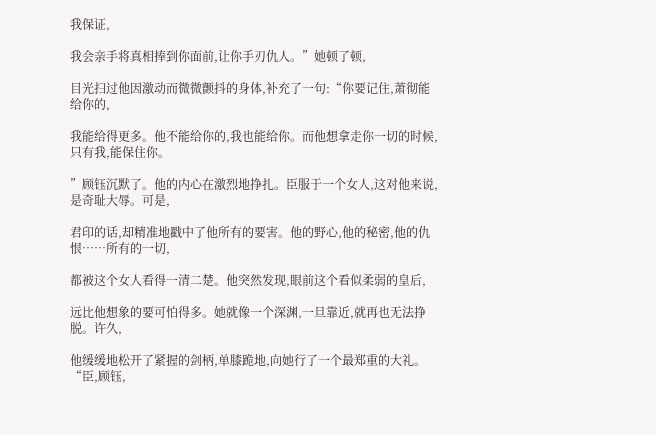我保证,

我会亲手将真相捧到你面前,让你手刃仇人。”她顿了顿,

目光扫过他因激动而微微颤抖的身体,补充了一句:“你要记住,萧彻能给你的,

我能给得更多。他不能给你的,我也能给你。而他想拿走你一切的时候,只有我,能保住你。

”顾钰沉默了。他的内心在激烈地挣扎。臣服于一个女人,这对他来说,是奇耻大辱。可是,

君印的话,却精准地戳中了他所有的要害。他的野心,他的秘密,他的仇恨……所有的一切,

都被这个女人看得一清二楚。他突然发现,眼前这个看似柔弱的皇后,

远比他想象的要可怕得多。她就像一个深渊,一旦靠近,就再也无法挣脱。许久,

他缓缓地松开了紧握的剑柄,单膝跪地,向她行了一个最郑重的大礼。“臣,顾钰,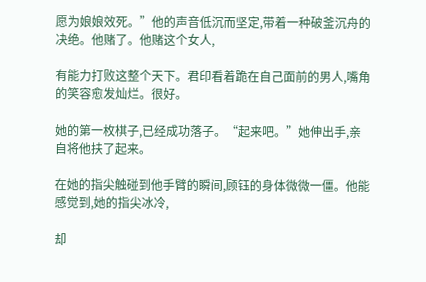愿为娘娘效死。”他的声音低沉而坚定,带着一种破釜沉舟的决绝。他赌了。他赌这个女人,

有能力打败这整个天下。君印看着跪在自己面前的男人,嘴角的笑容愈发灿烂。很好。

她的第一枚棋子,已经成功落子。“起来吧。”她伸出手,亲自将他扶了起来。

在她的指尖触碰到他手臂的瞬间,顾钰的身体微微一僵。他能感觉到,她的指尖冰冷,

却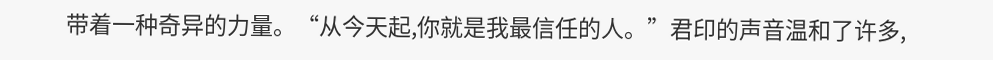带着一种奇异的力量。“从今天起,你就是我最信任的人。”君印的声音温和了许多,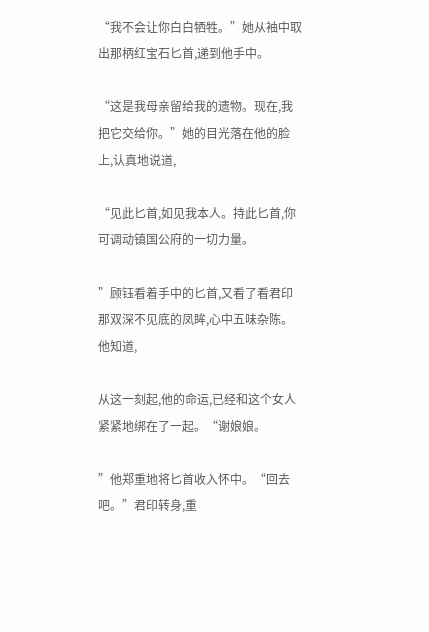“我不会让你白白牺牲。”她从袖中取出那柄红宝石匕首,递到他手中。

“这是我母亲留给我的遗物。现在,我把它交给你。”她的目光落在他的脸上,认真地说道,

“见此匕首,如见我本人。持此匕首,你可调动镇国公府的一切力量。

”顾钰看着手中的匕首,又看了看君印那双深不见底的凤眸,心中五味杂陈。他知道,

从这一刻起,他的命运,已经和这个女人紧紧地绑在了一起。“谢娘娘。

”他郑重地将匕首收入怀中。“回去吧。”君印转身,重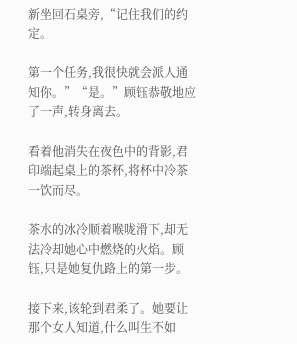新坐回石桌旁,“记住我们的约定。

第一个任务,我很快就会派人通知你。”“是。”顾钰恭敬地应了一声,转身离去。

看着他消失在夜色中的背影,君印端起桌上的茶杯,将杯中冷茶一饮而尽。

茶水的冰冷顺着喉咙滑下,却无法冷却她心中燃烧的火焰。顾钰,只是她复仇路上的第一步。

接下来,该轮到君柔了。她要让那个女人知道,什么叫生不如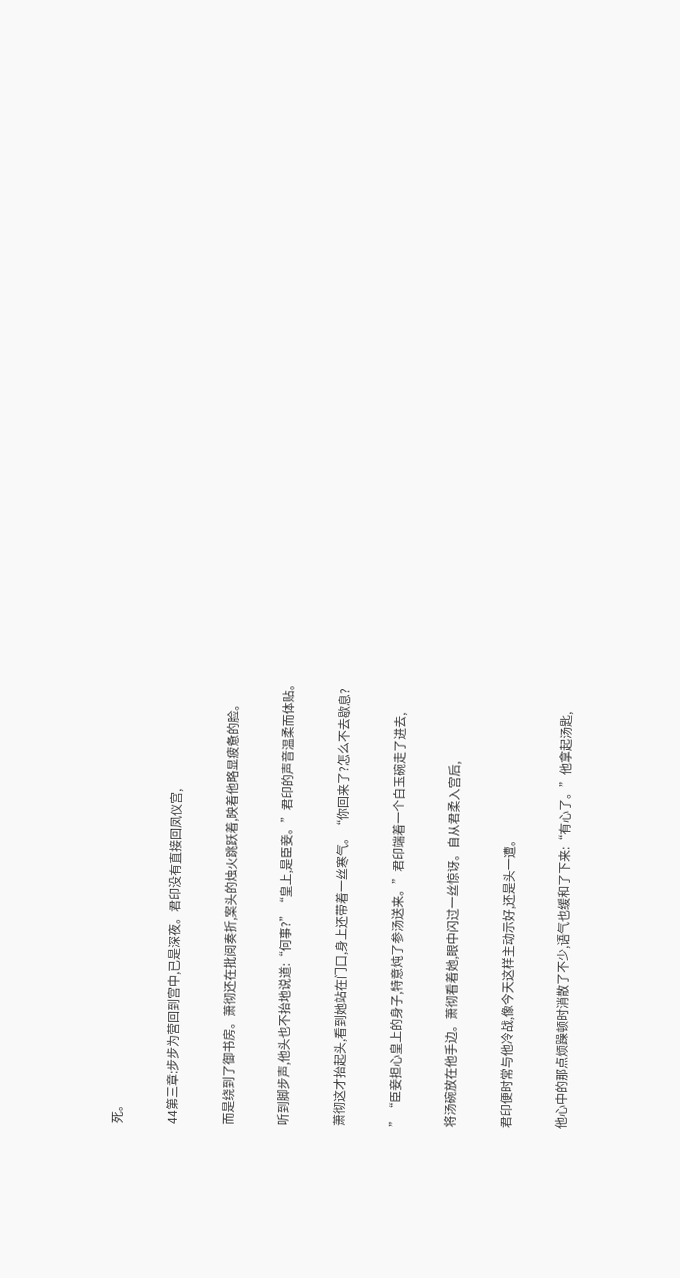死。

44第三章:步步为营回到宫中,已是深夜。君印没有直接回凤仪宫,

而是绕到了御书房。萧彻还在批阅奏折,案头的烛火跳跃着,映着他略显疲惫的脸。

听到脚步声,他头也不抬地说道:“何事?”“皇上,是臣妾。”君印的声音温柔而体贴。

萧彻这才抬起头,看到她站在门口,身上还带着一丝寒气。“你回来了?怎么不去歇息?

”“臣妾担心皇上的身子,特意炖了参汤送来。”君印端着一个白玉碗走了进去,

将汤碗放在他手边。萧彻看着她,眼中闪过一丝惊讶。自从君柔入宫后,

君印便时常与他冷战,像今天这样主动示好,还是头一遭。

他心中的那点烦躁顿时消散了不少,语气也缓和了下来:“有心了。”他拿起汤匙,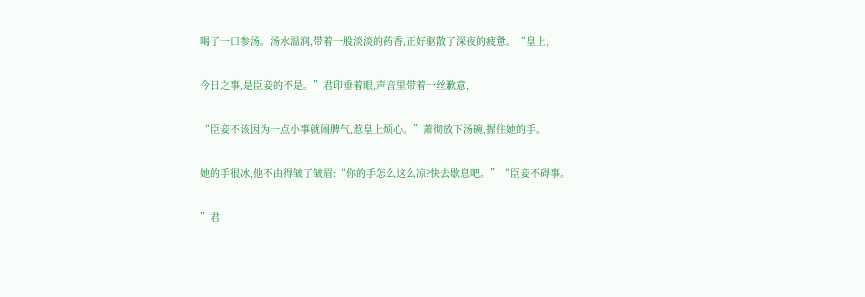喝了一口参汤。汤水温润,带着一股淡淡的药香,正好驱散了深夜的疲惫。“皇上,

今日之事,是臣妾的不是。”君印垂着眼,声音里带着一丝歉意,

“臣妾不该因为一点小事就闹脾气,惹皇上烦心。”萧彻放下汤碗,握住她的手。

她的手很冰,他不由得皱了皱眉:“你的手怎么这么凉?快去歇息吧。”“臣妾不碍事。

”君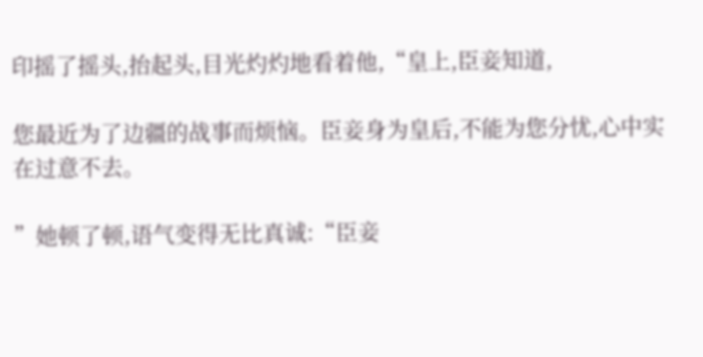印摇了摇头,抬起头,目光灼灼地看着他,“皇上,臣妾知道,

您最近为了边疆的战事而烦恼。臣妾身为皇后,不能为您分忧,心中实在过意不去。

”她顿了顿,语气变得无比真诚:“臣妾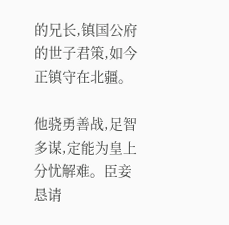的兄长,镇国公府的世子君策,如今正镇守在北疆。

他骁勇善战,足智多谋,定能为皇上分忧解难。臣妾恳请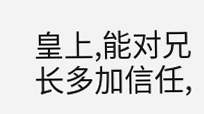皇上,能对兄长多加信任,